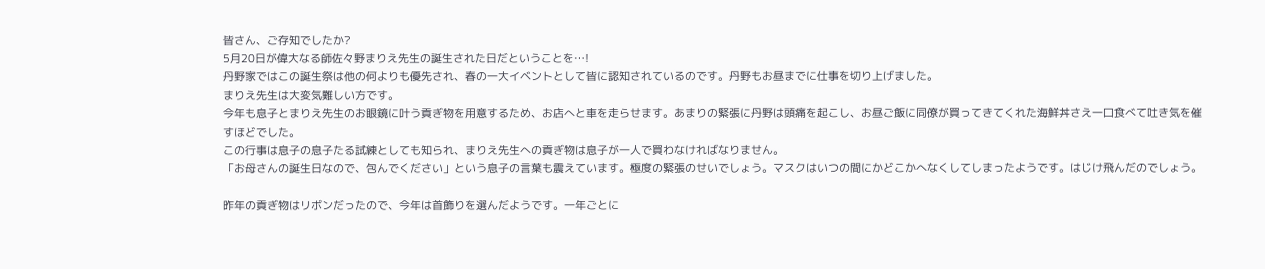皆さん、ご存知でしたか?
5月20日が偉大なる師佐々野まりえ先生の誕生された日だということを…!
丹野家ではこの誕生祭は他の何よりも優先され、春の一大イベントとして皆に認知されているのです。丹野もお昼までに仕事を切り上げました。
まりえ先生は大変気難しい方です。
今年も息子とまりえ先生のお眼鏡に叶う貢ぎ物を用意するため、お店へと車を走らせます。あまりの緊張に丹野は頭痛を起こし、お昼ご飯に同僚が買ってきてくれた海鮮丼さえ一口食べて吐き気を催すほどでした。
この行事は息子の息子たる試練としても知られ、まりえ先生への貢ぎ物は息子が一人で買わなければなりません。
「お母さんの誕生日なので、包んでください」という息子の言葉も震えています。極度の緊張のせいでしょう。マスクはいつの間にかどこかへなくしてしまったようです。はじけ飛んだのでしょう。

昨年の貢ぎ物はリボンだったので、今年は首飾りを選んだようです。一年ごとに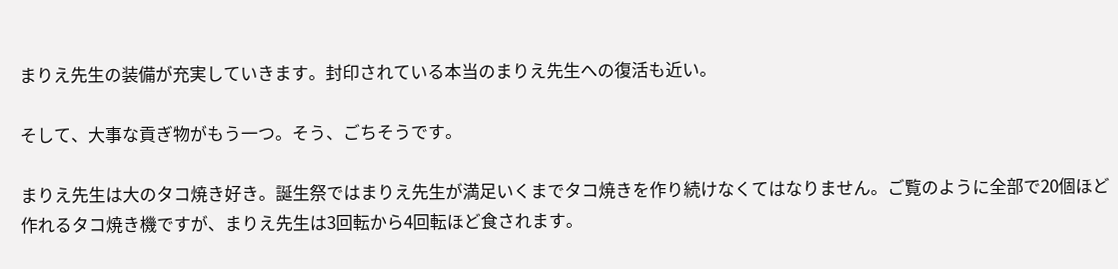まりえ先生の装備が充実していきます。封印されている本当のまりえ先生への復活も近い。

そして、大事な貢ぎ物がもう一つ。そう、ごちそうです。

まりえ先生は大のタコ焼き好き。誕生祭ではまりえ先生が満足いくまでタコ焼きを作り続けなくてはなりません。ご覧のように全部で20個ほど作れるタコ焼き機ですが、まりえ先生は3回転から4回転ほど食されます。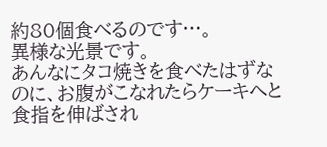約80個食べるのです…。
異様な光景です。
あんなにタコ焼きを食べたはずなのに、お腹がこなれたらケーキへと食指を伸ばされ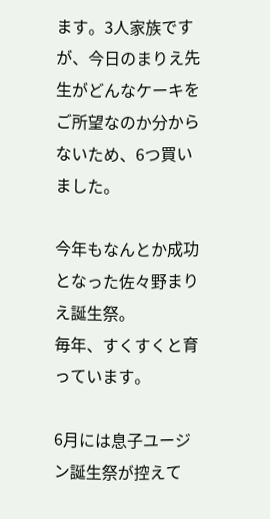ます。3人家族ですが、今日のまりえ先生がどんなケーキをご所望なのか分からないため、6つ買いました。

今年もなんとか成功となった佐々野まりえ誕生祭。
毎年、すくすくと育っています。

6月には息子ユージン誕生祭が控えて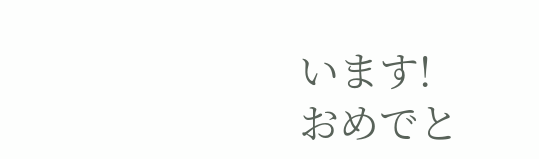います!
おめでと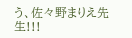う、佐々野まりえ先生!!!